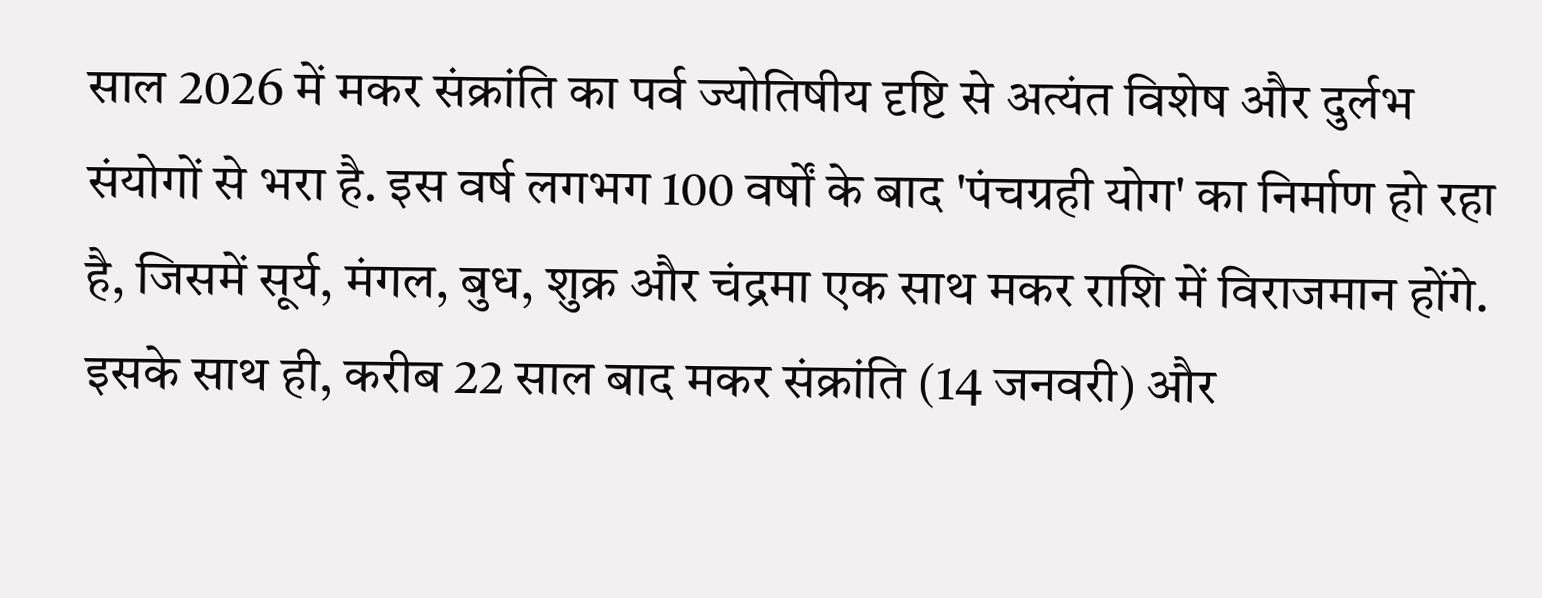साल 2026 में मकर संक्रांति का पर्व ज्योतिषीय दृष्टि से अत्यंत विशेष और दुर्लभ संयोगों से भरा है. इस वर्ष लगभग 100 वर्षों के बाद 'पंचग्रही योग' का निर्माण हो रहा है, जिसमें सूर्य, मंगल, बुध, शुक्र और चंद्रमा एक साथ मकर राशि में विराजमान होंगे. इसके साथ ही, करीब 22 साल बाद मकर संक्रांति (14 जनवरी) और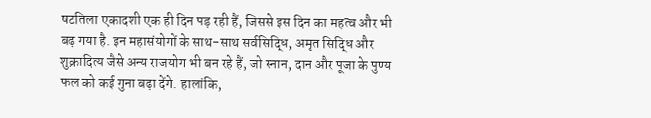षटतिला एकादशी एक ही दिन पड़ रही हैं, जिससे इस दिन का महत्व और भी बढ़ गया है. इन महासंयोगों के साथ-साथ सर्वसिद्धि, अमृत सिद्धि और शुक्रादित्य जैसे अन्य राजयोग भी बन रहे हैं, जो स्नान, दान और पूजा के पुण्य फल को कई गुना बढ़ा देंगे. हालांकि,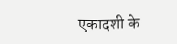एकादशी के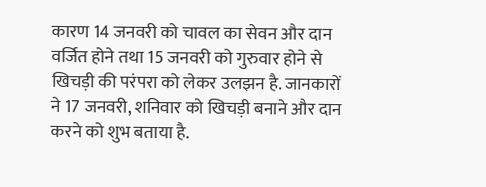कारण 14 जनवरी को चावल का सेवन और दान वर्जित होने तथा 15 जनवरी को गुरुवार होने से खिचड़ी की परंपरा को लेकर उलझन है. जानकारों ने 17 जनवरी, शनिवार को खिचड़ी बनाने और दान करने को शुभ बताया है.